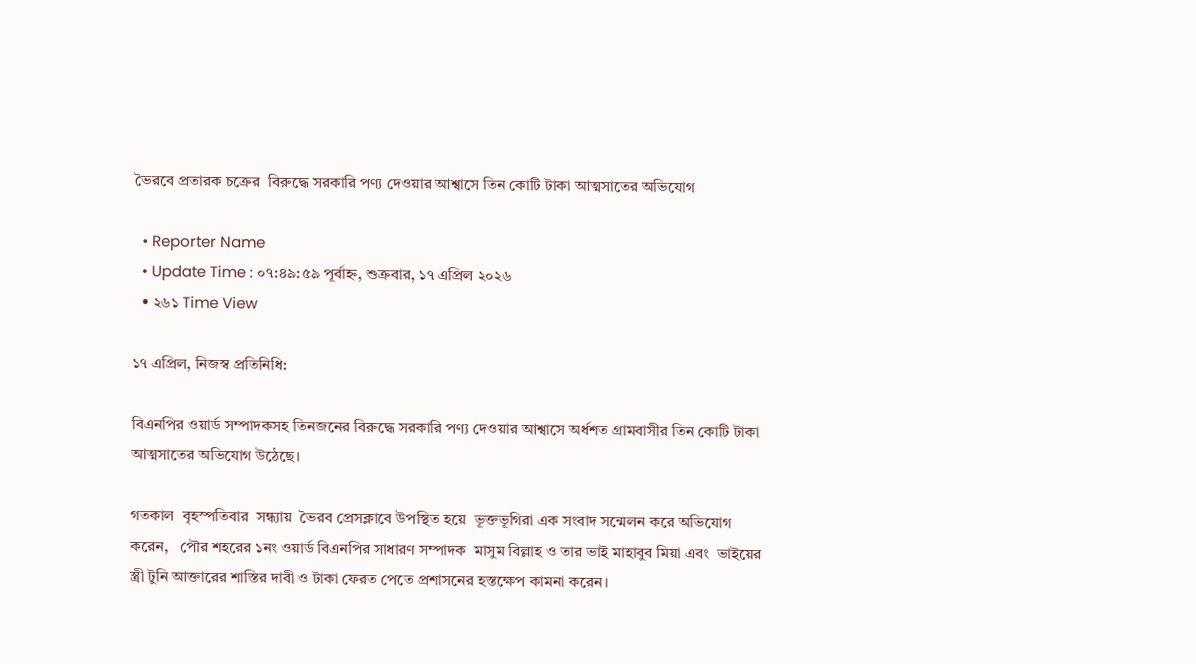ভৈরবে প্রতারক চক্রের  বিরুদ্ধে সরকারি পণ্য দেওয়ার আশ্বাসে তিন কোটি টাকা আত্মসাতের অভিযোগ

  • Reporter Name
  • Update Time : ০৭:৪৯:৫৯ পূর্বাহ্ন, শুক্রবার, ১৭ এপ্রিল ২০২৬
  • ২৬১ Time View

১৭ এপ্রিল, নিজস্ব প্রতিনিধি:

বিএনপির ওয়ার্ড সম্পাদকসহ তিনজনের বিরুদ্ধে সরকারি পণ্য দেওয়ার আশ্বাসে অর্ধশত গ্রামবাসীর তিন কোটি টাকা আত্মসাতের অভিযোগ উঠেছে।

গতকাল  বৃহস্পতিবার  সন্ধ্যায়  ভৈরব প্রেসক্লাবে উপস্থিত হয়ে  ভূক্তভূগিরা এক সংবাদ সন্মেলন করে অভিযোগ করেন,   পৌর শহরের ১নং ওয়ার্ড বিএনপির সাধারণ সম্পাদক  মাসুম বিল্লাহ ও তার ভাই মাহাবুব মিয়া এবং  ভাইয়ের স্ত্রী টুনি আক্তারের শাস্তির দাবী ও টাকা ফেরত পেতে প্রশাসনের হস্তক্ষেপ কামনা করেন।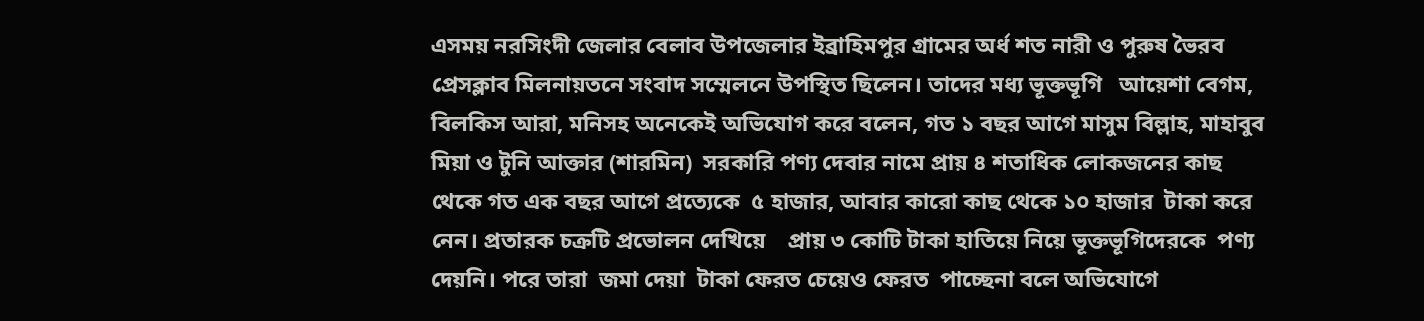এসময় নরসিংদী জেলার বেলাব উপজেলার ইব্রাহিমপুর গ্রামের অর্ধ শত নারী ও পুরুষ ভৈরব প্রেসক্লাব মিলনায়তনে সংবাদ সম্মেলনে উপস্থিত ছিলেন। তাদের মধ্য ভূক্তভূগি   আয়েশা বেগম, বিলকিস আরা, মনিসহ অনেকেই অভিযোগ করে বলেন, গত ১ বছর আগে মাসুম বিল্লাহ, মাহাবুব মিয়া ও টুনি আক্তার (শারমিন)  সরকারি পণ্য দেবার নামে প্রায় ৪ শতাধিক লোকজনের কাছ থেকে গত এক বছর আগে প্রত্যেকে  ৫ হাজার, আবার কারো কাছ থেকে ১০ হাজার  টাকা করে নেন। প্রতারক চক্রটি প্রভোলন দেখিয়ে    প্রায় ৩ কোটি টাকা হাতিয়ে নিয়ে ভূক্তভূগিদেরকে  পণ্য দেয়নি। পরে তারা  জমা দেয়া  টাকা ফেরত চেয়েও ফেরত  পাচ্ছেনা বলে অভিযোগে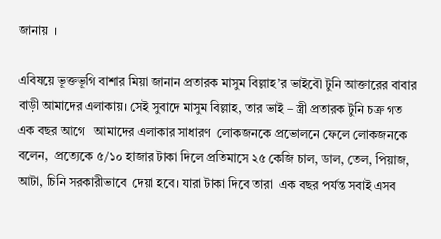জানায়  ।

এবিষয়ে ভূক্তভূগি বাশার মিয়া জানান প্রতারক মাসুম বিল্লাহ’র ভাইবৌ টুনি আক্তারের বাবার বাড়ী আমাদের এলাকায়। সেই সুবাদে মাসুম বিল্লাহ, তার ভাই – স্ত্রী প্রতারক টুনি চক্র গত এক বছর আগে   আমাদের এলাকার সাধারণ  লোকজনকে প্রভোলনে ফেলে লোকজনকে বলেন,  প্রত্যেকে ৫/১০ হাজার টাকা দিলে প্রতিমাসে ২৫ কেজি চাল, ডাল, তেল, পিয়াজ, আটা, চিনি সরকারীভাবে  দেয়া হবে। যারা টাকা দিবে তারা  এক বছর পর্যন্ত সবাই এসব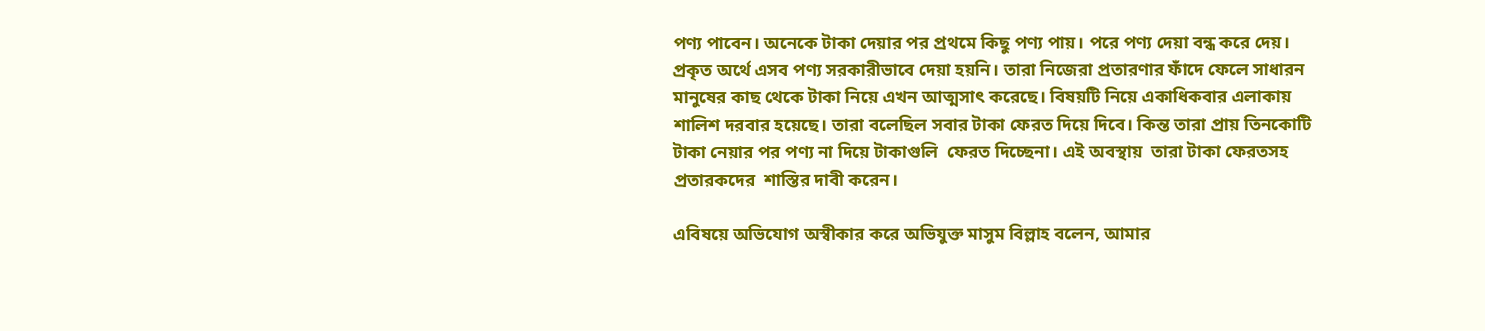পণ্য পাবেন। অনেকে টাকা দেয়ার পর প্রথমে কিছু পণ্য পায়। পরে পণ্য দেয়া বন্ধ করে দেয়। প্রকৃত অর্থে এসব পণ্য সরকারীভাবে দেয়া হয়নি। তারা নিজেরা প্রতারণার ফাঁদে ফেলে সাধারন মানুষের কাছ থেকে টাকা নিয়ে এখন আত্মসাৎ করেছে। বিষয়টি নিয়ে একাধিকবার এলাকায় শালিশ দরবার হয়েছে। তারা বলেছিল সবার টাকা ফেরত দিয়ে দিবে। কিন্ত তারা প্রায় তিনকোটি টাকা নেয়ার পর পণ্য না দিয়ে টাকাগুলি  ফেরত দিচ্ছেনা। এই অবস্থায়  তারা টাকা ফেরতসহ প্রতারকদের  শাস্তির দাবী করেন।

এবিষয়ে অভিযোগ অস্বীকার করে অভিযুক্ত মাসুম বিল্লাহ বলেন, আমার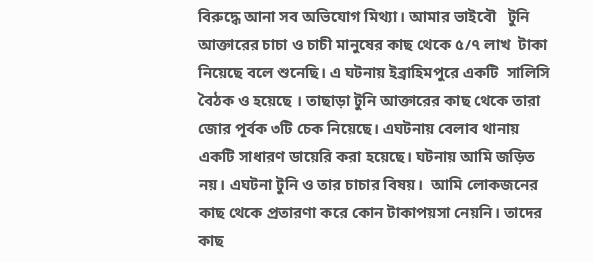বিরুদ্ধে আনা সব অভিযোগ মিথ্যা। আমার ভাইবৌ   টুনি আক্তারের চাচা ও চাচী মানুষের কাছ থেকে ৫/৭ লাখ  টাকা নিয়েছে বলে শুনেছি। এ ঘটনায় ইব্রাহিমপুরে একটি  সালিসি বৈঠক ও হয়েছে । তাছাড়া টুনি আক্তারের কাছ থেকে তারা  জোর পূর্বক ৩টি চেক নিয়েছে। এঘটনায় বেলাব থানায় একটি সাধারণ ডায়েরি করা হয়েছে। ঘটনায় আমি জড়িত নয়। এঘটনা টুনি ও তার চাচার বিষয়।  আমি লোকজনের কাছ থেকে প্রতারণা করে কোন টাকাপয়সা নেয়নি। তাদের কাছ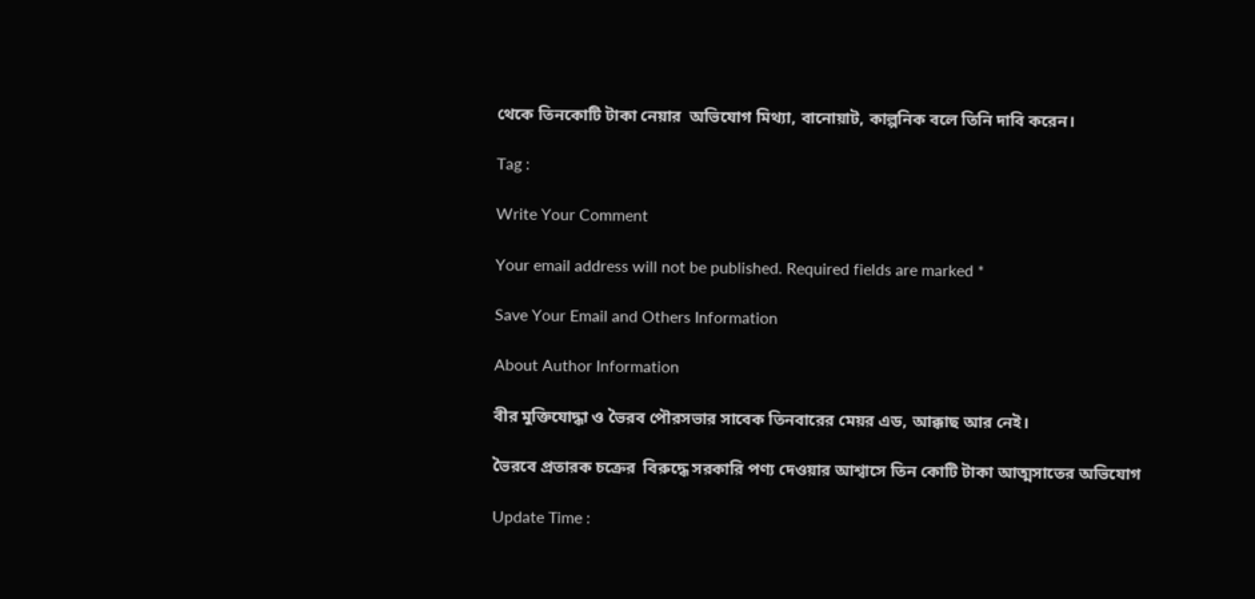থেকে তিনকোটি টাকা নেয়ার  অভিযোগ মিথ্যা, বানোয়াট, কাল্পনিক বলে তিনি দাবি করেন।

Tag :

Write Your Comment

Your email address will not be published. Required fields are marked *

Save Your Email and Others Information

About Author Information

বীর মুক্তিযোদ্ধা ও ভৈরব পৌরসভার সাবেক তিনবারের মেয়র এড, আক্কাছ আর নেই।

ভৈরবে প্রতারক চক্রের  বিরুদ্ধে সরকারি পণ্য দেওয়ার আশ্বাসে তিন কোটি টাকা আত্মসাতের অভিযোগ

Update Time :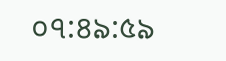০৭:৪৯:৫৯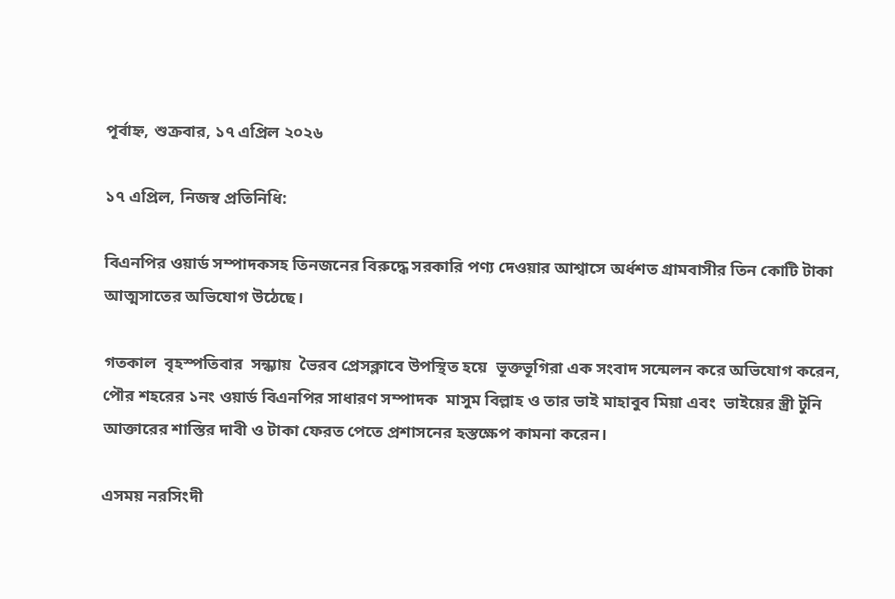পূর্বাহ্ন, শুক্রবার, ১৭ এপ্রিল ২০২৬

১৭ এপ্রিল, নিজস্ব প্রতিনিধি:

বিএনপির ওয়ার্ড সম্পাদকসহ তিনজনের বিরুদ্ধে সরকারি পণ্য দেওয়ার আশ্বাসে অর্ধশত গ্রামবাসীর তিন কোটি টাকা আত্মসাতের অভিযোগ উঠেছে।

গতকাল  বৃহস্পতিবার  সন্ধ্যায়  ভৈরব প্রেসক্লাবে উপস্থিত হয়ে  ভূক্তভূগিরা এক সংবাদ সন্মেলন করে অভিযোগ করেন,   পৌর শহরের ১নং ওয়ার্ড বিএনপির সাধারণ সম্পাদক  মাসুম বিল্লাহ ও তার ভাই মাহাবুব মিয়া এবং  ভাইয়ের স্ত্রী টুনি আক্তারের শাস্তির দাবী ও টাকা ফেরত পেতে প্রশাসনের হস্তক্ষেপ কামনা করেন।

এসময় নরসিংদী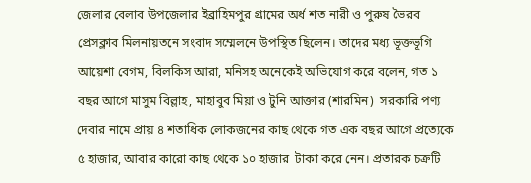জেলার বেলাব উপজেলার ইব্রাহিমপুর গ্রামের অর্ধ শত নারী ও পুরুষ ভৈরব প্রেসক্লাব মিলনায়তনে সংবাদ সম্মেলনে উপস্থিত ছিলেন। তাদের মধ্য ভূক্তভূগি   আয়েশা বেগম, বিলকিস আরা, মনিসহ অনেকেই অভিযোগ করে বলেন, গত ১ বছর আগে মাসুম বিল্লাহ, মাহাবুব মিয়া ও টুনি আক্তার (শারমিন)  সরকারি পণ্য দেবার নামে প্রায় ৪ শতাধিক লোকজনের কাছ থেকে গত এক বছর আগে প্রত্যেকে  ৫ হাজার, আবার কারো কাছ থেকে ১০ হাজার  টাকা করে নেন। প্রতারক চক্রটি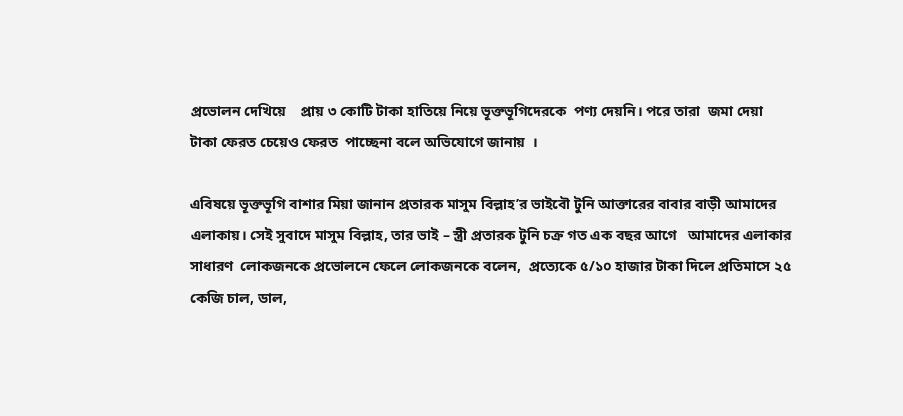প্রভোলন দেখিয়ে    প্রায় ৩ কোটি টাকা হাতিয়ে নিয়ে ভূক্তভূগিদেরকে  পণ্য দেয়নি। পরে তারা  জমা দেয়া  টাকা ফেরত চেয়েও ফেরত  পাচ্ছেনা বলে অভিযোগে জানায়  ।

এবিষয়ে ভূক্তভূগি বাশার মিয়া জানান প্রতারক মাসুম বিল্লাহ’র ভাইবৌ টুনি আক্তারের বাবার বাড়ী আমাদের এলাকায়। সেই সুবাদে মাসুম বিল্লাহ, তার ভাই – স্ত্রী প্রতারক টুনি চক্র গত এক বছর আগে   আমাদের এলাকার সাধারণ  লোকজনকে প্রভোলনে ফেলে লোকজনকে বলেন,  প্রত্যেকে ৫/১০ হাজার টাকা দিলে প্রতিমাসে ২৫ কেজি চাল, ডাল,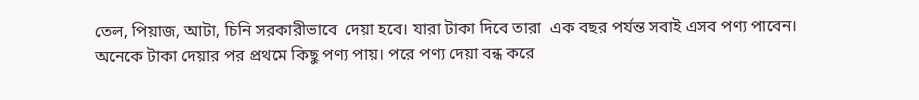তেল, পিয়াজ, আটা, চিনি সরকারীভাবে  দেয়া হবে। যারা টাকা দিবে তারা  এক বছর পর্যন্ত সবাই এসব পণ্য পাবেন। অনেকে টাকা দেয়ার পর প্রথমে কিছু পণ্য পায়। পরে পণ্য দেয়া বন্ধ করে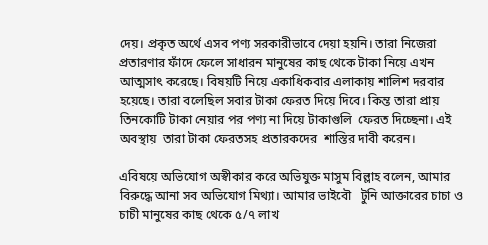দেয়। প্রকৃত অর্থে এসব পণ্য সরকারীভাবে দেয়া হয়নি। তারা নিজেরা প্রতারণার ফাঁদে ফেলে সাধারন মানুষের কাছ থেকে টাকা নিয়ে এখন আত্মসাৎ করেছে। বিষয়টি নিয়ে একাধিকবার এলাকায় শালিশ দরবার হয়েছে। তারা বলেছিল সবার টাকা ফেরত দিয়ে দিবে। কিন্ত তারা প্রায় তিনকোটি টাকা নেয়ার পর পণ্য না দিয়ে টাকাগুলি  ফেরত দিচ্ছেনা। এই অবস্থায়  তারা টাকা ফেরতসহ প্রতারকদের  শাস্তির দাবী করেন।

এবিষয়ে অভিযোগ অস্বীকার করে অভিযুক্ত মাসুম বিল্লাহ বলেন, আমার  বিরুদ্ধে আনা সব অভিযোগ মিথ্যা। আমার ভাইবৌ   টুনি আক্তারের চাচা ও চাচী মানুষের কাছ থেকে ৫/৭ লাখ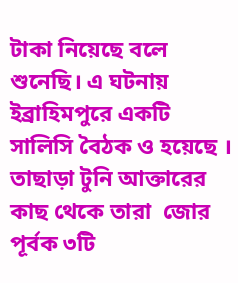টাকা নিয়েছে বলে শুনেছি। এ ঘটনায় ইব্রাহিমপুরে একটি  সালিসি বৈঠক ও হয়েছে । তাছাড়া টুনি আক্তারের কাছ থেকে তারা  জোর পূর্বক ৩টি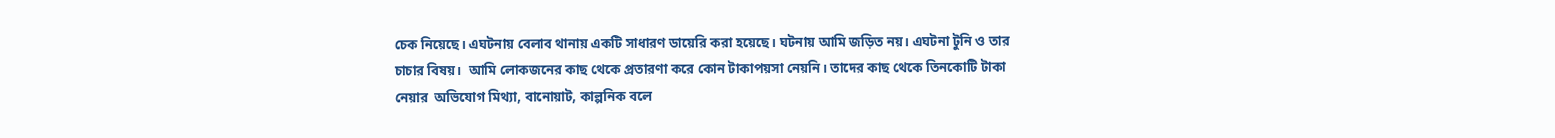চেক নিয়েছে। এঘটনায় বেলাব থানায় একটি সাধারণ ডায়েরি করা হয়েছে। ঘটনায় আমি জড়িত নয়। এঘটনা টুনি ও তার চাচার বিষয়।  আমি লোকজনের কাছ থেকে প্রতারণা করে কোন টাকাপয়সা নেয়নি। তাদের কাছ থেকে তিনকোটি টাকা নেয়ার  অভিযোগ মিথ্যা, বানোয়াট, কাল্পনিক বলে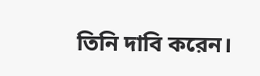তিনি দাবি করেন।